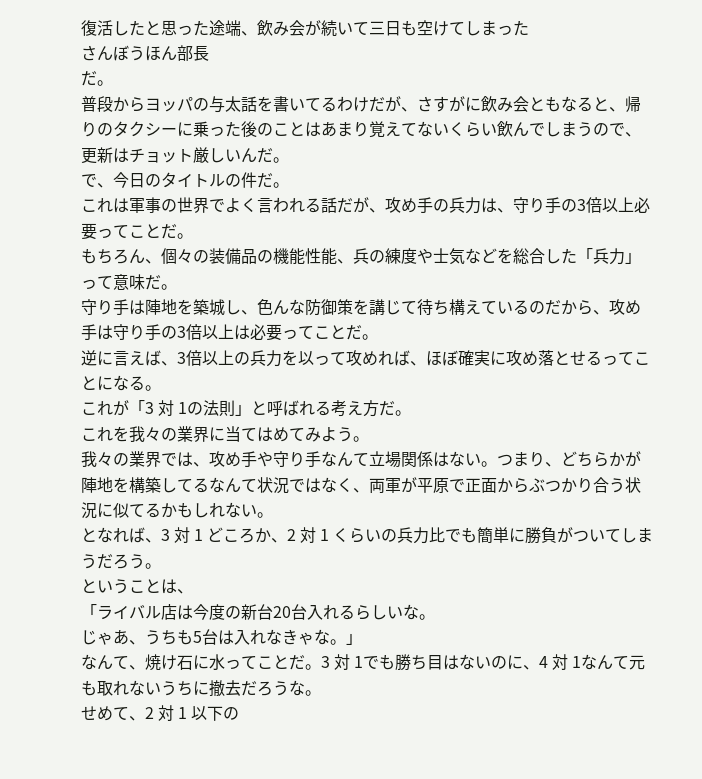復活したと思った途端、飲み会が続いて三日も空けてしまった
さんぼうほん部長
だ。
普段からヨッパの与太話を書いてるわけだが、さすがに飲み会ともなると、帰りのタクシーに乗った後のことはあまり覚えてないくらい飲んでしまうので、更新はチョット厳しいんだ。
で、今日のタイトルの件だ。
これは軍事の世界でよく言われる話だが、攻め手の兵力は、守り手の3倍以上必要ってことだ。
もちろん、個々の装備品の機能性能、兵の練度や士気などを総合した「兵力」って意味だ。
守り手は陣地を築城し、色んな防御策を講じて待ち構えているのだから、攻め手は守り手の3倍以上は必要ってことだ。
逆に言えば、3倍以上の兵力を以って攻めれば、ほぼ確実に攻め落とせるってことになる。
これが「3 対 1の法則」と呼ばれる考え方だ。
これを我々の業界に当てはめてみよう。
我々の業界では、攻め手や守り手なんて立場関係はない。つまり、どちらかが陣地を構築してるなんて状況ではなく、両軍が平原で正面からぶつかり合う状況に似てるかもしれない。
となれば、3 対 1 どころか、2 対 1 くらいの兵力比でも簡単に勝負がついてしまうだろう。
ということは、
「ライバル店は今度の新台20台入れるらしいな。
じゃあ、うちも5台は入れなきゃな。」
なんて、焼け石に水ってことだ。3 対 1でも勝ち目はないのに、4 対 1なんて元も取れないうちに撤去だろうな。
せめて、2 対 1 以下の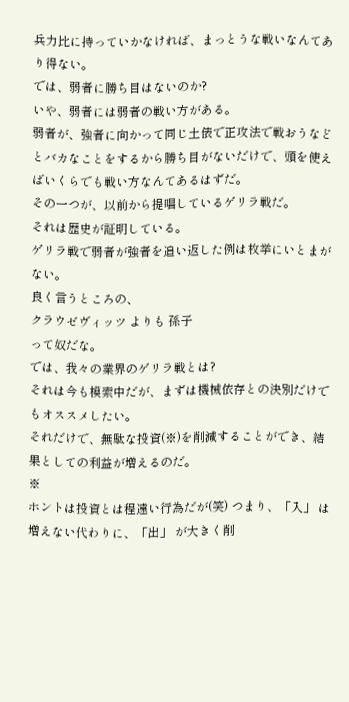兵力比に持っていかなければ、まっとうな戦いなんてあり得ない。
では、弱者に勝ち目はないのか?
いや、弱者には弱者の戦い方がある。
弱者が、強者に向かって同じ土俵で正攻法で戦おうなどとバカなことをするから勝ち目がないだけで、頭を使えばいくらでも戦い方なんてあるはずだ。
その一つが、以前から提唱しているゲリラ戦だ。
それは歴史が証明している。
ゲリラ戦で弱者が強者を追い返した例は枚挙にいとまがない。
良く言うところの、
クラウゼヴィッツ よりも 孫子
って奴だな。
では、我々の業界のゲリラ戦とは?
それは今も模索中だが、まずは機械依存との決別だけでもオススメしたい。
それだけで、無駄な投資(※)を削減することができ、結果としての利益が増えるのだ。
※
ホントは投資とは程遠い行為だが(笑) つまり、「入」 は増えない代わりに、「出」 が大きく削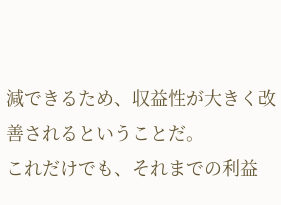減できるため、収益性が大きく改善されるということだ。
これだけでも、それまでの利益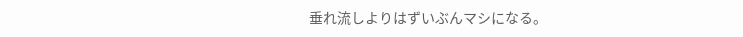垂れ流しよりはずいぶんマシになる。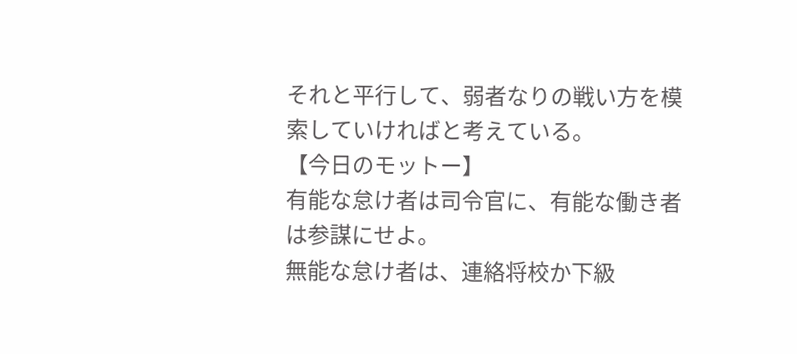それと平行して、弱者なりの戦い方を模索していければと考えている。
【今日のモットー】
有能な怠け者は司令官に、有能な働き者は参謀にせよ。
無能な怠け者は、連絡将校か下級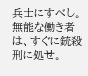兵士にすべし。
無能な働き者は、すぐに銃殺刑に処せ。